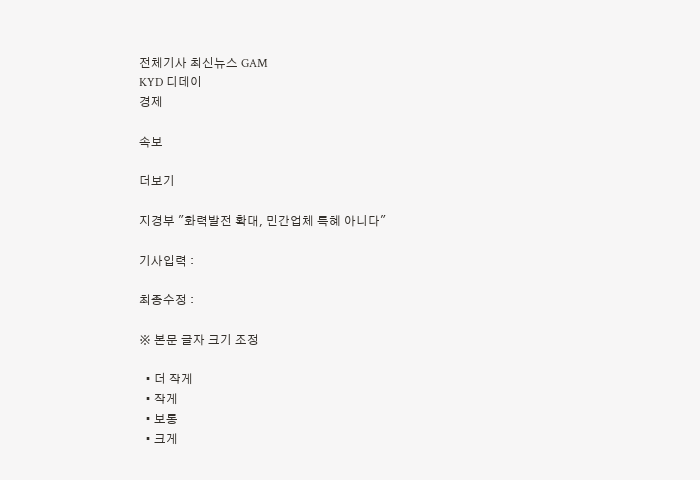전체기사 최신뉴스 GAM
KYD 디데이
경제

속보

더보기

지경부 "화력발전 확대, 민간업체 특혜 아니다"

기사입력 :

최종수정 :

※ 본문 글자 크기 조정

  • 더 작게
  • 작게
  • 보통
  • 크게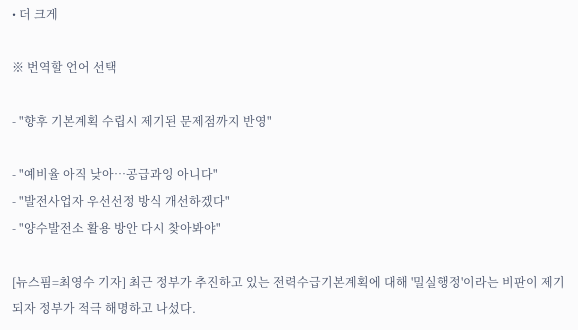• 더 크게

※ 번역할 언어 선택

- "향후 기본계획 수립시 제기된 문제점까지 반영"

- "예비율 아직 낮아…공급과잉 아니다"
- "발전사업자 우선선정 방식 개선하겠다"
- "양수발전소 활용 방안 다시 찾아봐야"

[뉴스핌=최영수 기자] 최근 정부가 추진하고 있는 전력수급기본계획에 대해 '밀실행정'이라는 비판이 제기되자 정부가 적극 해명하고 나섰다.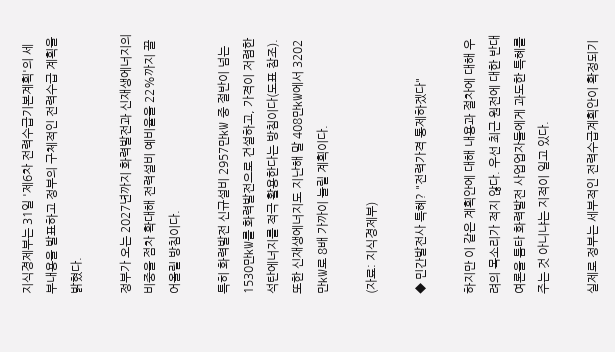지식경제부는 31일 '제6차 전력수급기본계획'의 세부내용을 발표하고 정부의 구체적인 전력수급 계획을 밝혔다.

정부가 오는 2027년까지 화력발전과 신재생에너지의 비중을 점차 확대해 전력설비 예비율을 22%까지 끌어올릴 방침이다.

특히 화력발전 신규설비 2957만kW 중 절반이 넘는 1530만kW를 화력발전으로 건설하고, 가격이 저렴한 석탄에너지를 적극 활용한다는 방침이다(도표 참조). 또한 신재생에너지도 지난해 말 408만kW에서 3202만kW로 8배 가까이 늘릴 계획이다.

(자료: 지식경제부)

◆ 민간발전사 특혜? "전력가격 통제하겠다"

하지만 이 같은 계획안에 대해 내용과 절차에 대해 우려의 목소리가 적지 않다. 우선 최근 원전에 대한 반대 여론을 틈타 화력발전 사업업자들에게 과도한 특혜를 주는 것 아니냐는 지적이 일고 있다.

실제로 정부는 세부적인 전력수급계획안이 확정되기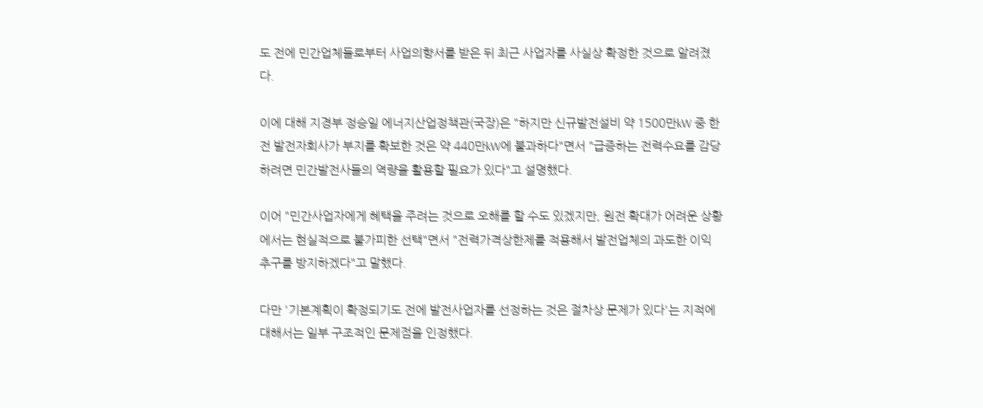도 전에 민간업체들로부터 사업의향서를 받은 뒤 최근 사업자를 사실상 확정한 것으로 알려졌다.

이에 대해 지경부 정승일 에너지산업정책관(국장)은 "하지만 신규발전설비 약 1500만kW 중 한전 발전자회사가 부지를 확보한 것은 약 440만kW에 불과하다"면서 "급증하는 전력수요를 감당하려면 민간발전사들의 역량을 활용할 필요가 있다"고 설명했다.

이어 "민간사업자에게 혜택을 주려는 것으로 오해를 할 수도 있겠지만, 원전 확대가 어려운 상황에서는 현실적으로 불가피한 선택"면서 "전력가격상한제를 적용해서 발전업체의 과도한 이익 추구를 방지하겠다"고 말했다.

다만 '기본계획이 확정되기도 전에 발전사업자를 선정하는 것은 절차상 문제가 있다'는 지적에 대해서는 일부 구조적인 문제점을 인정했다.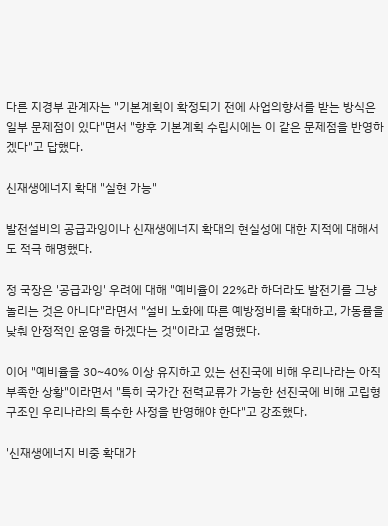다른 지경부 관계자는 "기본계획이 확정되기 전에 사업의향서를 받는 방식은 일부 문제점이 있다"면서 "향후 기본계획 수립시에는 이 같은 문제점을 반영하겠다"고 답했다.

신재생에너지 확대 "실현 가능"

발전설비의 공급과잉이나 신재생에너지 확대의 현실성에 대한 지적에 대해서도 적극 해명했다.

정 국장은 '공급과잉' 우려에 대해 "예비율이 22%라 하더라도 발전기를 그냥 놀리는 것은 아니다"라면서 "설비 노화에 따른 예방정비를 확대하고, 가동률을 낮춰 안정적인 운영을 하겠다는 것"이라고 설명했다.

이어 "예비율을 30~40% 이상 유지하고 있는 선진국에 비해 우리나라는 아직 부족한 상황"이라면서 "특히 국가간 전력교류가 가능한 선진국에 비해 고립형 구조인 우리나라의 특수한 사정을 반영해야 한다"고 강조했다.

'신재생에너지 비중 확대가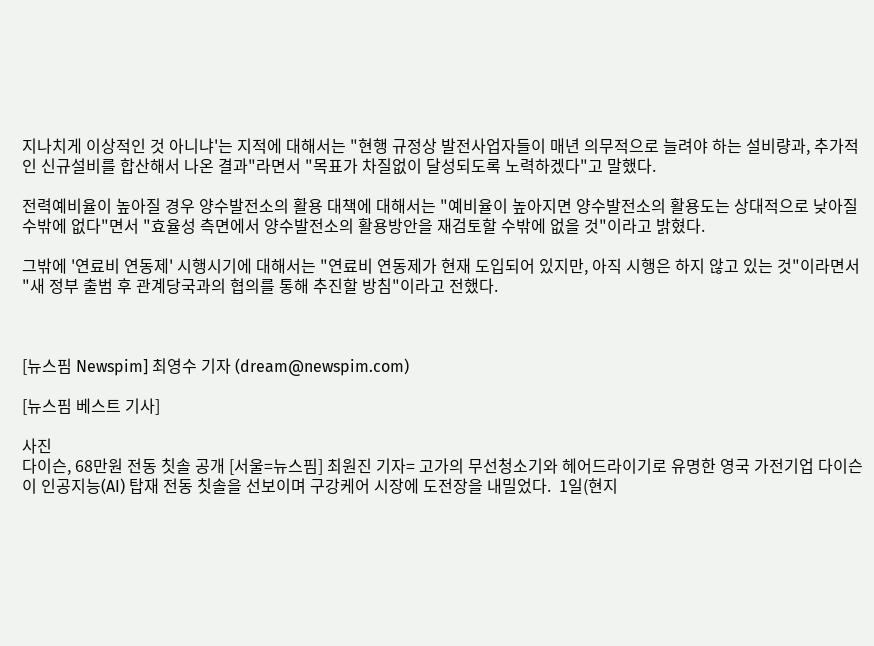지나치게 이상적인 것 아니냐'는 지적에 대해서는 "현행 규정상 발전사업자들이 매년 의무적으로 늘려야 하는 설비량과, 추가적인 신규설비를 합산해서 나온 결과"라면서 "목표가 차질없이 달성되도록 노력하겠다"고 말했다.

전력예비율이 높아질 경우 양수발전소의 활용 대책에 대해서는 "예비율이 높아지면 양수발전소의 활용도는 상대적으로 낮아질 수밖에 없다"면서 "효율성 측면에서 양수발전소의 활용방안을 재검토할 수밖에 없을 것"이라고 밝혔다.

그밖에 '연료비 연동제' 시행시기에 대해서는 "연료비 연동제가 현재 도입되어 있지만, 아직 시행은 하지 않고 있는 것"이라면서 "새 정부 출범 후 관계당국과의 협의를 통해 추진할 방침"이라고 전했다.



[뉴스핌 Newspim] 최영수 기자 (dream@newspim.com)

[뉴스핌 베스트 기사]

사진
다이슨, 68만원 전동 칫솔 공개 [서울=뉴스핌] 최원진 기자= 고가의 무선청소기와 헤어드라이기로 유명한 영국 가전기업 다이슨이 인공지능(AI) 탑재 전동 칫솔을 선보이며 구강케어 시장에 도전장을 내밀었다.  1일(현지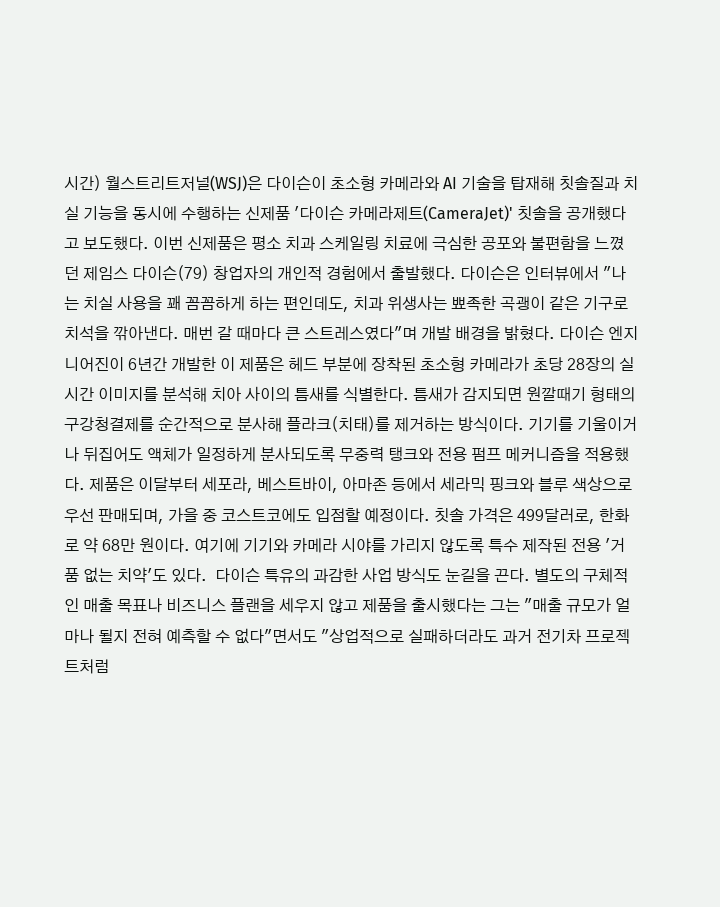시간) 월스트리트저널(WSJ)은 다이슨이 초소형 카메라와 AI 기술을 탑재해 칫솔질과 치실 기능을 동시에 수행하는 신제품 '다이슨 카메라제트(CameraJet)' 칫솔을 공개했다고 보도했다. 이번 신제품은 평소 치과 스케일링 치료에 극심한 공포와 불편함을 느꼈던 제임스 다이슨(79) 창업자의 개인적 경험에서 출발했다. 다이슨은 인터뷰에서 "나는 치실 사용을 꽤 꼼꼼하게 하는 편인데도, 치과 위생사는 뾰족한 곡괭이 같은 기구로 치석을 깎아낸다. 매번 갈 때마다 큰 스트레스였다"며 개발 배경을 밝혔다. 다이슨 엔지니어진이 6년간 개발한 이 제품은 헤드 부분에 장착된 초소형 카메라가 초당 28장의 실시간 이미지를 분석해 치아 사이의 틈새를 식별한다. 틈새가 감지되면 원깔때기 형태의 구강청결제를 순간적으로 분사해 플라크(치태)를 제거하는 방식이다. 기기를 기울이거나 뒤집어도 액체가 일정하게 분사되도록 무중력 탱크와 전용 펌프 메커니즘을 적용했다. 제품은 이달부터 세포라, 베스트바이, 아마존 등에서 세라믹 핑크와 블루 색상으로 우선 판매되며, 가을 중 코스트코에도 입점할 예정이다. 칫솔 가격은 499달러로, 한화로 약 68만 원이다. 여기에 기기와 카메라 시야를 가리지 않도록 특수 제작된 전용 '거품 없는 치약'도 있다.  다이슨 특유의 과감한 사업 방식도 눈길을 끈다. 별도의 구체적인 매출 목표나 비즈니스 플랜을 세우지 않고 제품을 출시했다는 그는 "매출 규모가 얼마나 될지 전혀 예측할 수 없다"면서도 "상업적으로 실패하더라도 과거 전기차 프로젝트처럼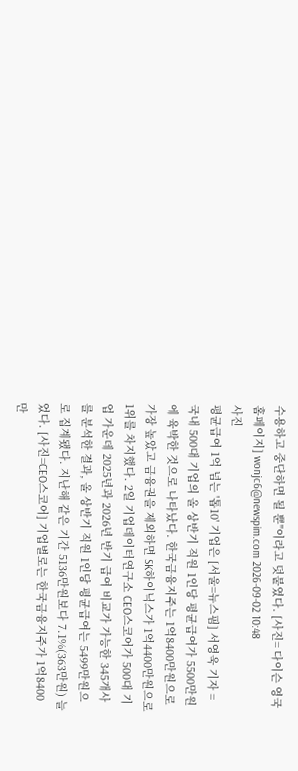수용하고 중단하면 될 뿐"이라고 덧붙였다. [사진= 다이슨 영국 홈페이지] wonjc6@newspim.com 2026-09-02 10:48
사진
평균급여 1억 넘는 '톱10' 기업은 [서울=뉴스핌] 서영욱 기자 = 국내 500대 기업의 올 상반기 직원 1인당 평균급여가 5500만원에 육박한 것으로 나타났다. 한국금융지주는 1억8400만원으로 가장 높았고 금융권을 제외하면 SK하이닉스가 1억4400만원으로 1위를 차지했다. 2일 기업데이터연구소 CEO스코어가 500대 기업 가운데 2025년과 2026년 반기 급여 비교가 가능한 345개사를 분석한 결과, 올 상반기 직원 1인당 평균급여는 5499만원으로 집계됐다. 지난해 같은 기간 5136만원보다 7.1%(363만원) 늘었다. [사진=CEO스코어] 기업별로는 한국금융지주가 1억8400만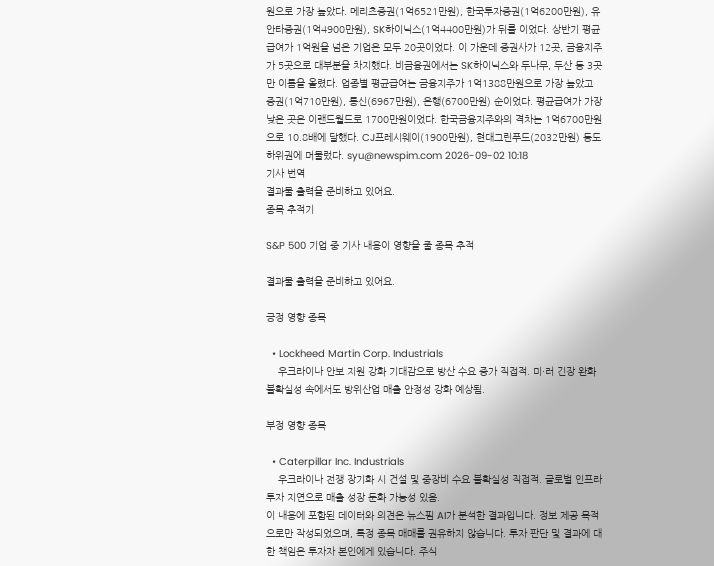원으로 가장 높았다. 메리츠증권(1억6521만원), 한국투자증권(1억6200만원), 유안타증권(1억4900만원), SK하이닉스(1억4400만원)가 뒤를 이었다. 상반기 평균급여가 1억원을 넘은 기업은 모두 20곳이었다. 이 가운데 증권사가 12곳, 금융지주가 5곳으로 대부분을 차지했다. 비금융권에서는 SK하이닉스와 두나무, 두산 등 3곳만 이름을 올렸다. 업종별 평균급여는 금융지주가 1억1388만원으로 가장 높았고 증권(1억710만원), 통신(6967만원), 은행(6700만원) 순이었다. 평균급여가 가장 낮은 곳은 이랜드월드로 1700만원이었다. 한국금융지주와의 격차는 1억6700만원으로 10.8배에 달했다. CJ프레시웨이(1900만원), 현대그린푸드(2032만원) 등도 하위권에 머물렀다. syu@newspim.com 2026-09-02 10:18
기사 번역
결과물 출력을 준비하고 있어요.
종목 추적기

S&P 500 기업 중 기사 내용이 영향을 줄 종목 추적

결과물 출력을 준비하고 있어요.

긍정 영향 종목

  • Lockheed Martin Corp. Industrials
    우크라이나 안보 지원 강화 기대감으로 방산 수요 증가 직접적. 미·러 긴장 완화 불확실성 속에서도 방위산업 매출 안정성 강화 예상됨.

부정 영향 종목

  • Caterpillar Inc. Industrials
    우크라이나 전쟁 장기화 시 건설 및 중장비 수요 불확실성 직접적. 글로벌 인프라 투자 지연으로 매출 성장 둔화 가능성 있음.
이 내용에 포함된 데이터와 의견은 뉴스핌 AI가 분석한 결과입니다. 정보 제공 목적으로만 작성되었으며, 특정 종목 매매를 권유하지 않습니다. 투자 판단 및 결과에 대한 책임은 투자자 본인에게 있습니다. 주식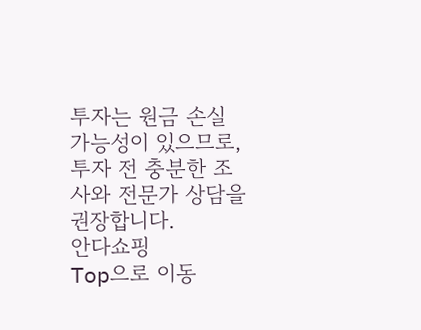투자는 원금 손실 가능성이 있으므로, 투자 전 충분한 조사와 전문가 상담을 권장합니다.
안다쇼핑
Top으로 이동